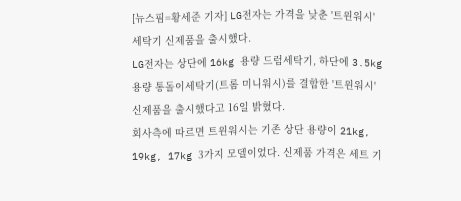[뉴스핌=황세준 기자] LG전자는 가격을 낮춘 '트윈워시' 세탁기 신제품을 출시했다.
LG전자는 상단에 16kg 용량 드럼세탁기, 하단에 3.5kg 용량 통돌이세탁기(트롬 미니워시)를 결합한 '트윈워시' 신제품을 출시했다고 16일 밝혔다.
회사측에 따르면 트윈워시는 기존 상단 용량이 21kg, 19kg, 17kg 3가지 모델이었다. 신제품 가격은 세트 기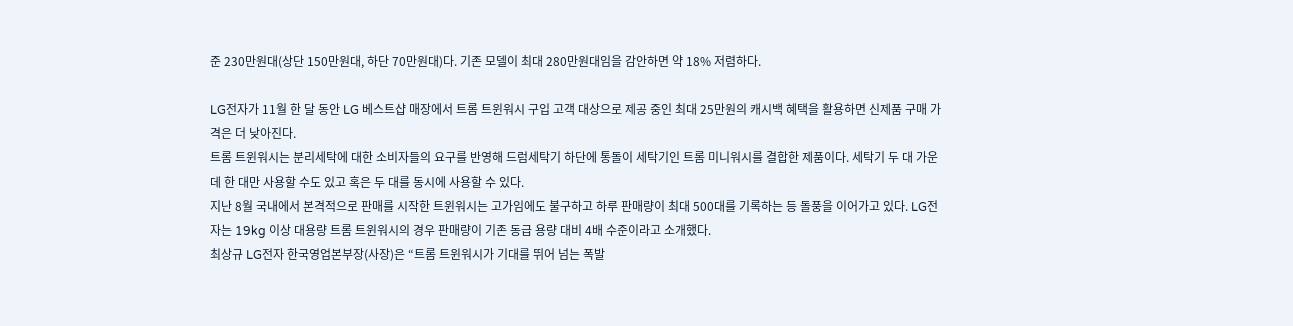준 230만원대(상단 150만원대, 하단 70만원대)다. 기존 모델이 최대 280만원대임을 감안하면 약 18% 저렴하다.

LG전자가 11월 한 달 동안 LG 베스트샵 매장에서 트롬 트윈워시 구입 고객 대상으로 제공 중인 최대 25만원의 캐시백 혜택을 활용하면 신제품 구매 가격은 더 낮아진다.
트롬 트윈워시는 분리세탁에 대한 소비자들의 요구를 반영해 드럼세탁기 하단에 통돌이 세탁기인 트롬 미니워시를 결합한 제품이다. 세탁기 두 대 가운데 한 대만 사용할 수도 있고 혹은 두 대를 동시에 사용할 수 있다.
지난 8월 국내에서 본격적으로 판매를 시작한 트윈워시는 고가임에도 불구하고 하루 판매량이 최대 500대를 기록하는 등 돌풍을 이어가고 있다. LG전자는 19kg 이상 대용량 트롬 트윈워시의 경우 판매량이 기존 동급 용량 대비 4배 수준이라고 소개했다.
최상규 LG전자 한국영업본부장(사장)은 “트롬 트윈워시가 기대를 뛰어 넘는 폭발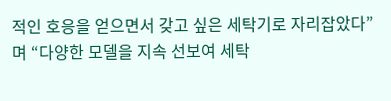적인 호응을 얻으면서 갖고 싶은 세탁기로 자리잡았다”며 “다양한 모델을 지속 선보여 세탁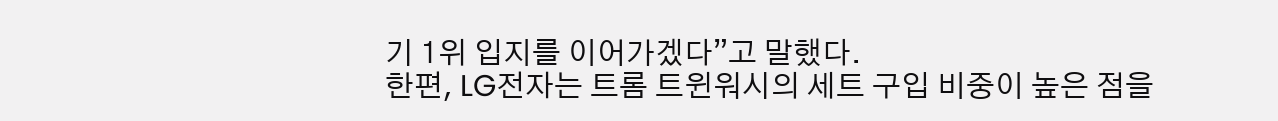기 1위 입지를 이어가겠다”고 말했다.
한편, LG전자는 트롬 트윈워시의 세트 구입 비중이 높은 점을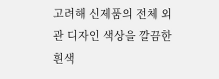고려해 신제품의 전체 외관 디자인 색상을 깔끔한 흰색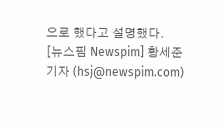으로 했다고 설명했다.
[뉴스핌 Newspim] 황세준 기자 (hsj@newspim.com)